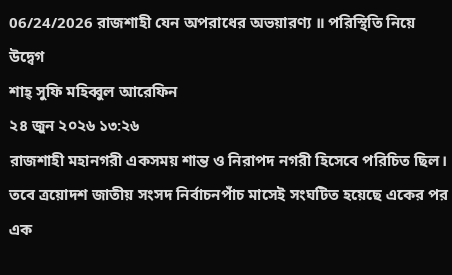06/24/2026 রাজশাহী যেন অপরাধের অভয়ারণ্য ॥ পরিস্থিতি নিয়ে উদ্বেগ
শাহ্ সুফি মহিব্বুল আরেফিন
২৪ জুন ২০২৬ ১৩:২৬
রাজশাহী মহানগরী একসময় শান্ত ও নিরাপদ নগরী হিসেবে পরিচিত ছিল। তবে ত্রয়োদশ জাতীয় সংসদ নির্বাচনপাঁচ মাসেই সংঘটিত হয়েছে একের পর এক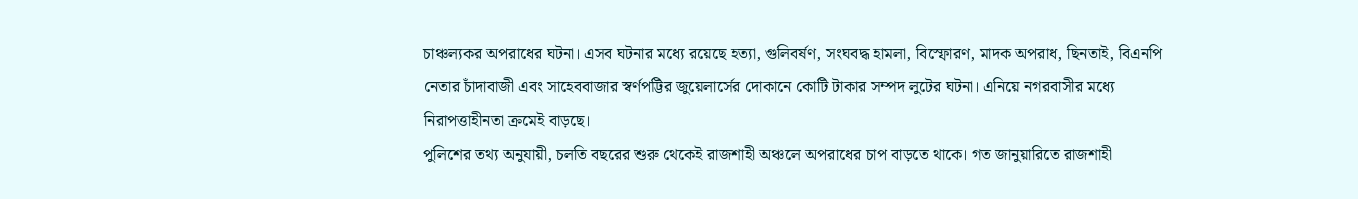চাঞ্চল্যকর অপরাধের ঘটনা। এসব ঘটনার মধ্যে রয়েছে হত্যা, গুলিবর্ষণ, সংঘবদ্ধ হামলা, বিস্ফোরণ, মাদক অপরাধ, ছিনতাই, বিএনপি নেতার চাঁদাবাজী এবং সাহেববাজার স্বর্ণপট্টির জুয়েলার্সের দোকানে কোটি টাকার সম্পদ লুটের ঘটনা। এনিয়ে নগরবাসীর মধ্যে নিরাপত্তাহীনতা ক্রমেই বাড়ছে।
পুলিশের তথ্য অনুযায়ী, চলতি বছরের শুরু থেকেই রাজশাহী অঞ্চলে অপরাধের চাপ বাড়তে থাকে। গত জানুয়ারিতে রাজশাহী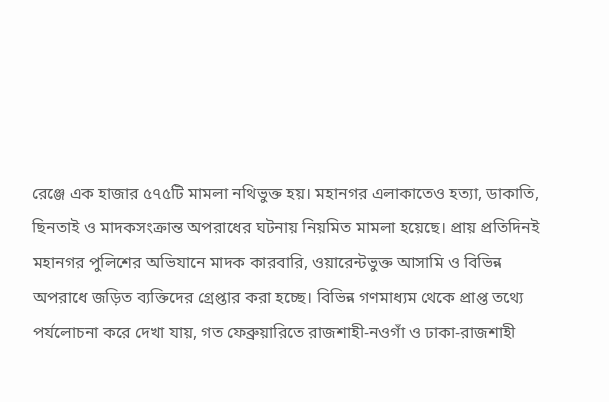রেঞ্জে এক হাজার ৫৭৫টি মামলা নথিভুক্ত হয়। মহানগর এলাকাতেও হত্যা, ডাকাতি, ছিনতাই ও মাদকসংক্রান্ত অপরাধের ঘটনায় নিয়মিত মামলা হয়েছে। প্রায় প্রতিদিনই মহানগর পুলিশের অভিযানে মাদক কারবারি, ওয়ারেন্টভুক্ত আসামি ও বিভিন্ন অপরাধে জড়িত ব্যক্তিদের গ্রেপ্তার করা হচ্ছে। বিভিন্ন গণমাধ্যম থেকে প্রাপ্ত তথ্যে পর্যলোচনা করে দেখা যায়, গত ফেব্রুয়ারিতে রাজশাহী-নওগাঁ ও ঢাকা-রাজশাহী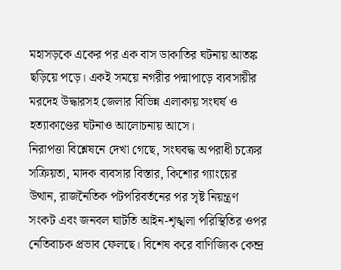মহাসড়কে একের পর এক বাস ডাকাতির ঘটনায় আতঙ্ক ছড়িয়ে পড়ে। একই সময়ে নগরীর পদ্মাপাড়ে ব্যবসায়ীর মরদেহ উদ্ধারসহ জেলার বিভিন্ন এলাকায় সংঘর্ষ ও হত্যাকাণ্ডের ঘটনাও আলোচনায় আসে।
নিরাপত্তা বিশ্লেষনে দেখা গেছে, সংঘবদ্ধ অপরাধী চক্রের সক্রিয়তা, মাদক ব্যবসার বিস্তার, কিশোর গ্যাংয়ের উত্থান, রাজনৈতিক পটপরিবর্তনের পর সৃষ্ট নিয়ন্ত্রণ সংকট এবং জনবল ঘাটতি আইন-শৃঙ্খলা পরিস্থিতির ওপর নেতিবাচক প্রভাব ফেলছে। বিশেষ করে বাণিজ্যিক কেন্দ্র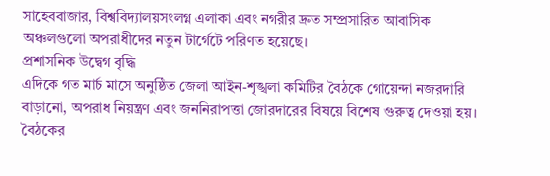সাহেববাজার, বিশ্ববিদ্যালয়সংলগ্ন এলাকা এবং নগরীর দ্রুত সম্প্রসারিত আবাসিক অঞ্চলগুলো অপরাধীদের নতুন টার্গেটে পরিণত হয়েছে।
প্রশাসনিক উদ্বেগ বৃদ্ধি
এদিকে গত মার্চ মাসে অনুষ্ঠিত জেলা আইন-শৃঙ্খলা কমিটির বৈঠকে গোয়েন্দা নজরদারি বাড়ানো, অপরাধ নিয়ন্ত্রণ এবং জননিরাপত্তা জোরদারের বিষয়ে বিশেষ গুরুত্ব দেওয়া হয়। বৈঠকের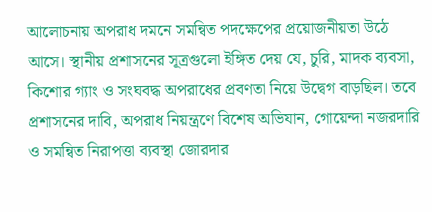আলোচনায় অপরাধ দমনে সমন্বিত পদক্ষেপের প্রয়োজনীয়তা উঠে আসে। স্থানীয় প্রশাসনের সূত্রগুলো ইঙ্গিত দেয় যে, চুরি, মাদক ব্যবসা, কিশোর গ্যাং ও সংঘবদ্ধ অপরাধের প্রবণতা নিয়ে উদ্বেগ বাড়ছিল। তবে প্রশাসনের দাবি, অপরাধ নিয়ন্ত্রণে বিশেষ অভিযান, গোয়েন্দা নজরদারি ও সমন্বিত নিরাপত্তা ব্যবস্থা জোরদার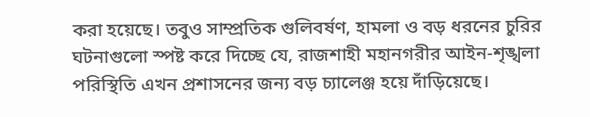করা হয়েছে। তবুও সাম্প্রতিক গুলিবর্ষণ, হামলা ও বড় ধরনের চুরির ঘটনাগুলো স্পষ্ট করে দিচ্ছে যে, রাজশাহী মহানগরীর আইন-শৃঙ্খলা পরিস্থিতি এখন প্রশাসনের জন্য বড় চ্যালেঞ্জ হয়ে দাঁড়িয়েছে।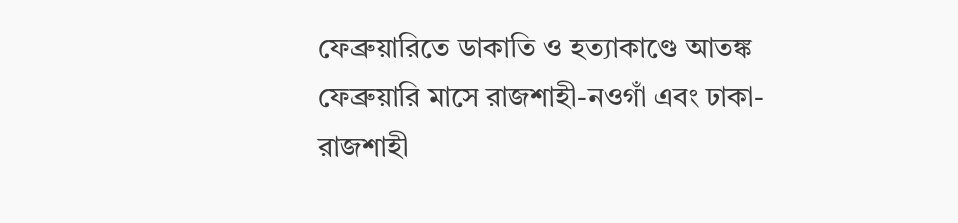ফেব্রুয়ারিতে ডাকাতি ও হত্যাকাণ্ডে আতঙ্ক
ফেব্রুয়ারি মাসে রাজশাহী-নওগাঁ এবং ঢাকা-রাজশাহী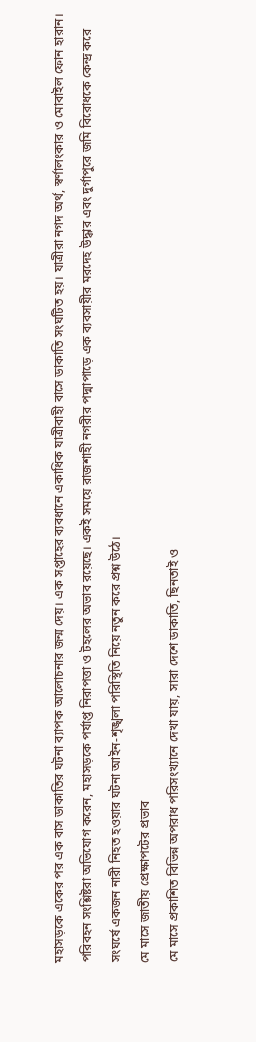মহাসড়কে একের পর এক বাস ডাকাতির ঘটনা ব্যাপক আলোচনার জন্ম দেয়। এক সপ্তাহের ব্যবধানে একাধিক যাত্রীবাহী বাসে ডাকাতি সংঘটিত হয়। যাত্রীরা নগদ অর্থ, স্বর্ণালংকার ও মোবাইল ফোন হারান। পরিবহন সংশ্লিষ্টরা অভিযোগ করেন, মহাসড়কে পর্যাপ্ত নিরাপত্তা ও টহলের অভাব রয়েছে। একই সময়ে রাজশাহী নগরীর পদ্মাপাড়ে এক ব্যবসায়ীর মরদেহ উদ্ধার এবং দুর্গাপুরে জমি বিরোধকে কেন্দ্র করে সংঘর্ষে একজন নারী নিহত হওয়ার ঘটনা আইন-শৃঙ্খলা পরিস্থিতি নিয়ে নতুন করে প্রশ্ন উঠে।
মে মাসে জাতীয় প্রেক্ষাপটের প্রভাব
মে মাসে প্রকাশিত বিভিন্ন অপরাধ পরিসংখ্যানে দেখা যায়, সারা দেশে ডাকাতি, ছিনতাই ও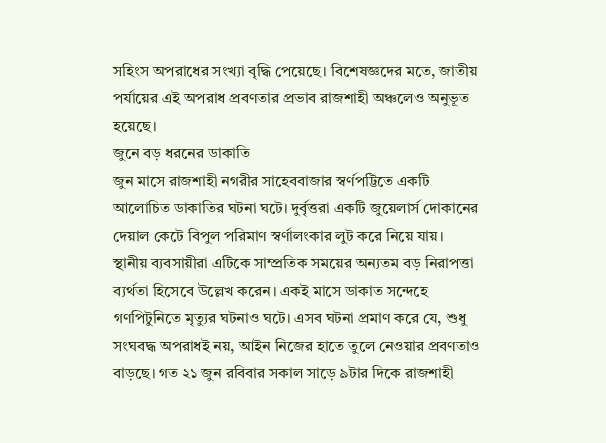সহিংস অপরাধের সংখ্যা বৃদ্ধি পেয়েছে। বিশেষজ্ঞদের মতে, জাতীয় পর্যায়ের এই অপরাধ প্রবণতার প্রভাব রাজশাহী অঞ্চলেও অনুভূত হয়েছে।
জুনে বড় ধরনের ডাকাতি
জুন মাসে রাজশাহী নগরীর সাহেববাজার স্বর্ণপট্টিতে একটি আলোচিত ডাকাতির ঘটনা ঘটে। দুর্বৃত্তরা একটি জুয়েলার্স দোকানের দেয়াল কেটে বিপুল পরিমাণ স্বর্ণালংকার লুট করে নিয়ে যায়। স্থানীয় ব্যবসায়ীরা এটিকে সাম্প্রতিক সময়ের অন্যতম বড় নিরাপত্তা ব্যর্থতা হিসেবে উল্লেখ করেন। একই মাসে ডাকাত সন্দেহে গণপিটুনিতে মৃত্যুর ঘটনাও ঘটে। এসব ঘটনা প্রমাণ করে যে, শুধু সংঘবদ্ধ অপরাধই নয়, আইন নিজের হাতে তুলে নেওয়ার প্রবণতাও বাড়ছে। গত ২১ জুন রবিবার সকাল সাড়ে ৯টার দিকে রাজশাহী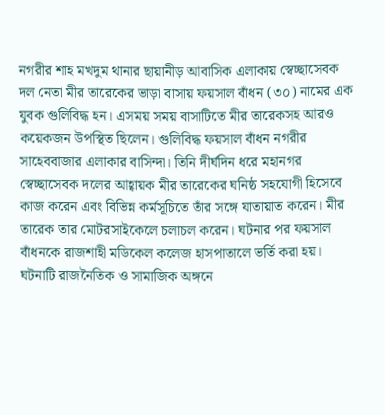নগরীর শাহ মখদুম থানার ছায়ানীড় আবাসিক এলাকায় স্বেচ্ছাসেবক দল নেতা মীর তারেকের ভাড়া বাসায় ফয়সাল বাঁধন (৩০) নামের এক যুবক গুলিবিদ্ধ হন। এসময় সময় বাসাটিতে মীর তারেকসহ আরও কয়েকজন উপস্থিত ছিলেন। গুলিবিদ্ধ ফয়সাল বাঁধন নগরীর সাহেববাজার এলাকার বাসিন্দা। তিনি দীর্ঘদিন ধরে মহানগর স্বেচ্ছাসেবক দলের আহ্বায়ক মীর তারেকের ঘনিষ্ঠ সহযোগী হিসেবে কাজ করেন এবং বিভিন্ন কর্মসূচিতে তাঁর সঙ্গে যাতায়াত করেন। মীর তারেক তার মোটরসাইকেলে চলাচল করেন। ঘটনার পর ফয়সাল বাঁধনকে রাজশাহী মডিকেল কলেজ হাসপাতালে ভর্তি করা হয়। ঘটনাটি রাজনৈতিক ও সামাজিক অঙ্গনে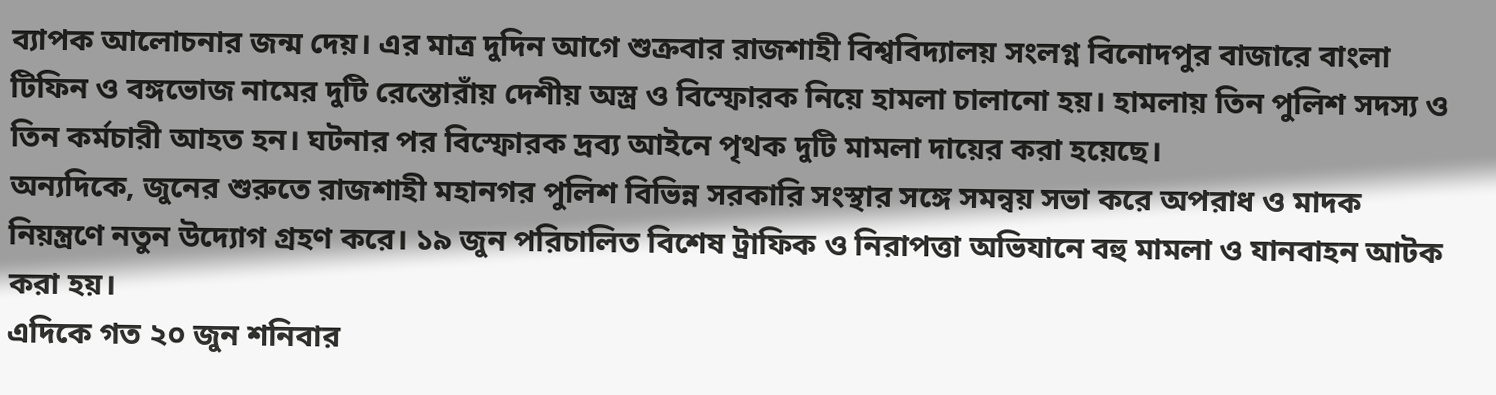ব্যাপক আলোচনার জন্ম দেয়। এর মাত্র দুদিন আগে শুক্রবার রাজশাহী বিশ্ববিদ্যালয় সংলগ্ন বিনোদপুর বাজারে বাংলা টিফিন ও বঙ্গভোজ নামের দুটি রেস্তোরাঁয় দেশীয় অস্ত্র ও বিস্ফোরক নিয়ে হামলা চালানো হয়। হামলায় তিন পুলিশ সদস্য ও তিন কর্মচারী আহত হন। ঘটনার পর বিস্ফোরক দ্রব্য আইনে পৃথক দুটি মামলা দায়ের করা হয়েছে।
অন্যদিকে, জুনের শুরুতে রাজশাহী মহানগর পুলিশ বিভিন্ন সরকারি সংস্থার সঙ্গে সমন্বয় সভা করে অপরাধ ও মাদক নিয়ন্ত্রণে নতুন উদ্যোগ গ্রহণ করে। ১৯ জুন পরিচালিত বিশেষ ট্রাফিক ও নিরাপত্তা অভিযানে বহু মামলা ও যানবাহন আটক করা হয়।
এদিকে গত ২০ জুন শনিবার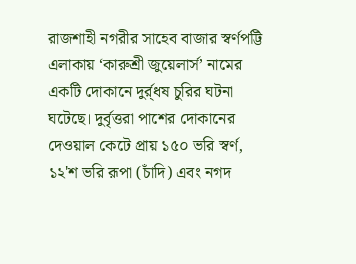রাজশাহী নগরীর সাহেব বাজার স্বর্ণপট্টি এলাকায় ‘কারুশ্রী জুয়েলার্স’ নামের একটি দোকানে দুর্র্ধষ চুরির ঘটনা ঘটেছে। দুর্বৃত্তরা পাশের দোকানের দেওয়াল কেটে প্রায় ১৫০ ভরি স্বর্ণ, ১২'শ ভরি রূপা (চাঁদি) এবং নগদ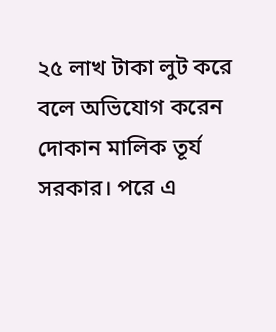২৫ লাখ টাকা লুট করে বলে অভিযোগ করেন দোকান মালিক তূর্য সরকার। পরে এ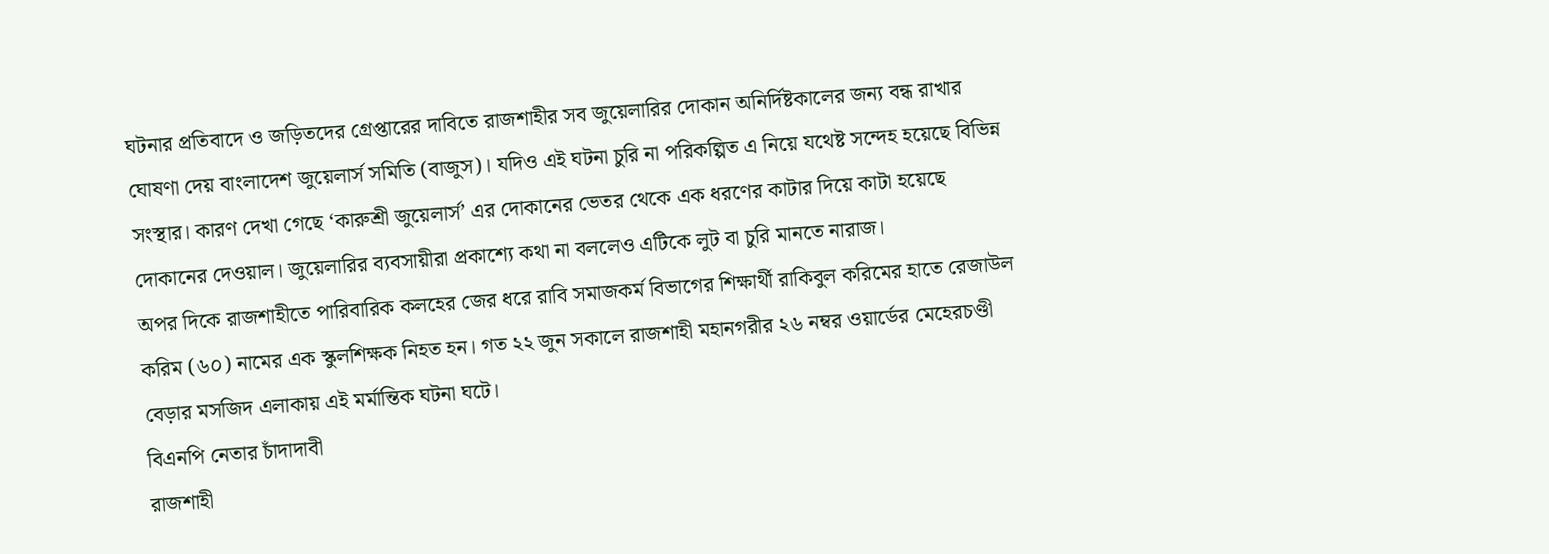ঘটনার প্রতিবাদে ও জড়িতদের গ্রেপ্তারের দাবিতে রাজশাহীর সব জুয়েলারির দোকান অনির্দিষ্টকালের জন্য বন্ধ রাখার ঘোষণা দেয় বাংলাদেশ জুয়েলার্স সমিতি (বাজুস)। যদিও এই ঘটনা চুরি না পরিকল্পিত এ নিয়ে যথেষ্ট সন্দেহ হয়েছে বিভিন্ন সংস্থার। কারণ দেখা গেছে ‘কারুশ্রী জুয়েলার্স’ এর দোকানের ভেতর থেকে এক ধরণের কাটার দিয়ে কাটা হয়েছে দোকানের দেওয়াল। জুয়েলারির ব্যবসায়ীরা প্রকাশ্যে কথা না বললেও এটিকে লুট বা চুরি মানতে নারাজ।
অপর দিকে রাজশাহীতে পারিবারিক কলহের জের ধরে রাবি সমাজকর্ম বিভাগের শিক্ষার্থী রাকিবুল করিমের হাতে রেজাউল করিম (৬০) নামের এক স্কুলশিক্ষক নিহত হন। গত ২২ জুন সকালে রাজশাহী মহানগরীর ২৬ নম্বর ওয়ার্ডের মেহেরচণ্ডী বেড়ার মসজিদ এলাকায় এই মর্মান্তিক ঘটনা ঘটে।
বিএনপি নেতার চাঁদাদাবী
রাজশাহী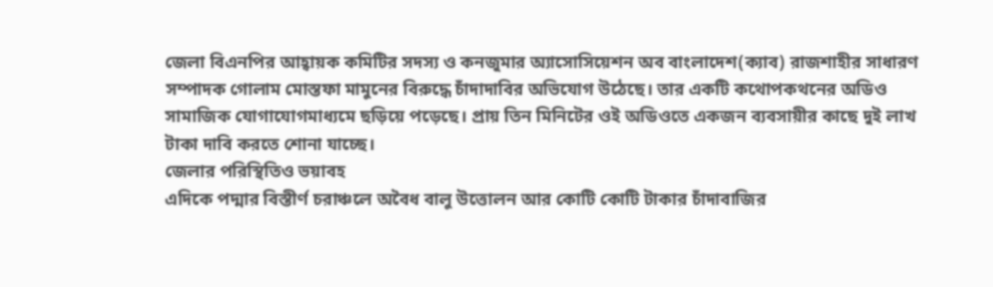জেলা বিএনপির আহ্বায়ক কমিটির সদস্য ও কনজুমার অ্যাসোসিয়েশন অব বাংলাদেশ(ক্যাব) রাজশাহীর সাধারণ সম্পাদক গোলাম মোস্তফা মামুনের বিরুদ্ধে চাঁদাদাবির অভিযোগ উঠেছে। তার একটি কথোপকথনের অডিও সামাজিক যোগাযোগমাধ্যমে ছড়িয়ে পড়েছে। প্রায় তিন মিনিটের ওই অডিওতে একজন ব্যবসায়ীর কাছে দুই লাখ টাকা দাবি করতে শোনা যাচ্ছে।
জেলার পরিস্থিতিও ভয়াবহ
এদিকে পদ্মার বিস্তীর্ণ চরাঞ্চলে অবৈধ বালু উত্তোলন আর কোটি কোটি টাকার চাঁদাবাজির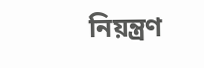নিয়ন্ত্রণ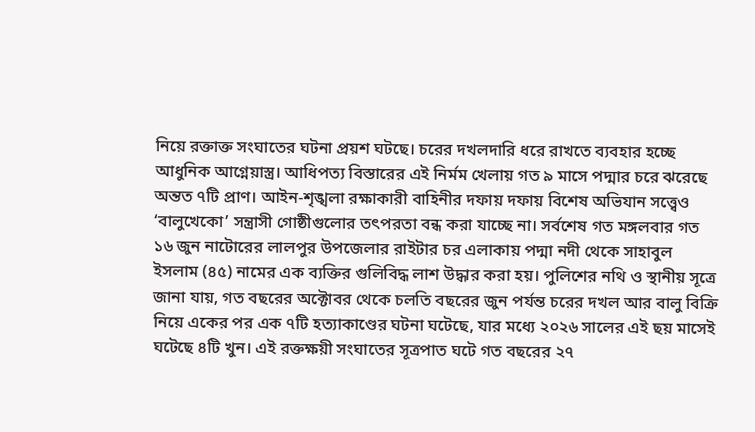নিয়ে রক্তাক্ত সংঘাতের ঘটনা প্রয়শ ঘটছে। চরের দখলদারি ধরে রাখতে ব্যবহার হচ্ছে আধুনিক আগ্নেয়াস্ত্র। আধিপত্য বিস্তারের এই নির্মম খেলায় গত ৯ মাসে পদ্মার চরে ঝরেছে অন্তত ৭টি প্রাণ। আইন-শৃঙ্খলা রক্ষাকারী বাহিনীর দফায় দফায় বিশেষ অভিযান সত্ত্বেও ‘বালুখেকো’ সন্ত্রাসী গোষ্ঠীগুলোর তৎপরতা বন্ধ করা যাচ্ছে না। সর্বশেষ গত মঙ্গলবার গত ১৬ জুন নাটোরের লালপুর উপজেলার রাইটার চর এলাকায় পদ্মা নদী থেকে সাহাবুল ইসলাম (৪৫) নামের এক ব্যক্তির গুলিবিদ্ধ লাশ উদ্ধার করা হয়। পুলিশের নথি ও স্থানীয় সূত্রে জানা যায়, গত বছরের অক্টোবর থেকে চলতি বছরের জুন পর্যন্ত চরের দখল আর বালু বিক্রি নিয়ে একের পর এক ৭টি হত্যাকাণ্ডের ঘটনা ঘটেছে, যার মধ্যে ২০২৬ সালের এই ছয় মাসেই ঘটেছে ৪টি খুন। এই রক্তক্ষয়ী সংঘাতের সূত্রপাত ঘটে গত বছরের ২৭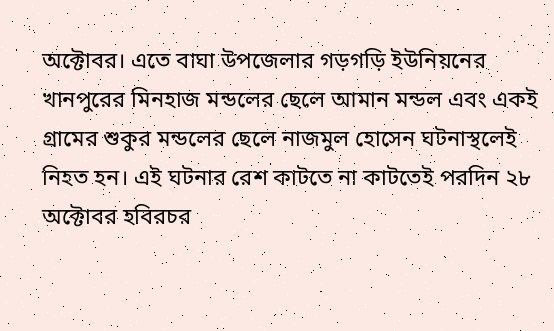অক্টোবর। এতে বাঘা উপজেলার গড়গড়ি ইউনিয়নের খানপুরের মিনহাজ মন্ডলের ছেলে আমান মন্ডল এবং একই গ্রামের শুকুর মন্ডলের ছেলে নাজমুল হোসেন ঘটনাস্থলেই নিহত হন। এই ঘটনার রেশ কাটতে না কাটতেই পরদিন ২৮ অক্টোবর হবিরচর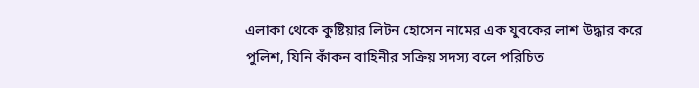এলাকা থেকে কুষ্টিয়ার লিটন হোসেন নামের এক যুবকের লাশ উদ্ধার করে পুলিশ, যিনি কাঁকন বাহিনীর সক্রিয় সদস্য বলে পরিচিত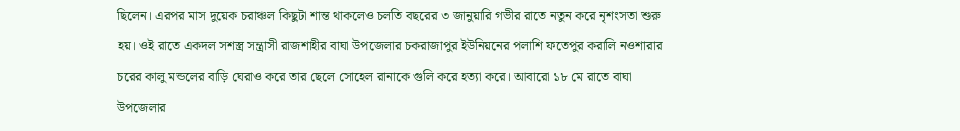ছিলেন। এরপর মাস দুয়েক চরাঞ্চল কিছুটা শান্ত থাকলেও চলতি বছরের ৩ জানুয়ারি গভীর রাতে নতুন করে নৃশংসতা শুরু হয়। ওই রাতে একদল সশস্ত্র সন্ত্রাসী রাজশাহীর বাঘা উপজেলার চকরাজাপুর ইউনিয়নের পলাশি ফতেপুর করালি নওশারার চরের কালু মন্ডলের বাড়ি ঘেরাও করে তার ছেলে সোহেল রানাকে গুলি করে হত্যা করে। আবারো ১৮ মে রাতে বাঘা উপজেলার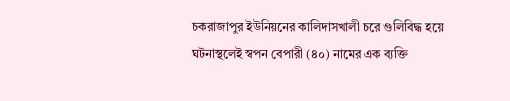চকরাজাপুর ইউনিয়নের কালিদাসখালী চরে গুলিবিদ্ধ হয়ে ঘটনাস্থলেই স্বপন বেপারী (৪০) নামের এক ব্যক্তি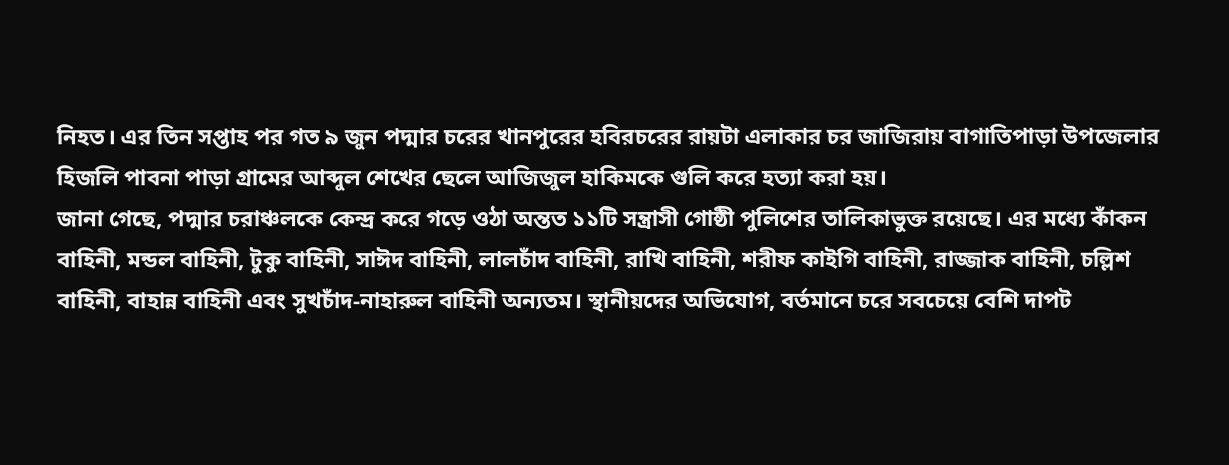নিহত। এর তিন সপ্তাহ পর গত ৯ জুন পদ্মার চরের খানপুরের হবিরচরের রায়টা এলাকার চর জাজিরায় বাগাতিপাড়া উপজেলার হিজলি পাবনা পাড়া গ্রামের আব্দুল শেখের ছেলে আজিজুল হাকিমকে গুলি করে হত্যা করা হয়।
জানা গেছে, পদ্মার চরাঞ্চলকে কেন্দ্র করে গড়ে ওঠা অন্তত ১১টি সন্ত্রাসী গোষ্ঠী পুলিশের তালিকাভুক্ত রয়েছে। এর মধ্যে কাঁকন বাহিনী, মন্ডল বাহিনী, টুকু বাহিনী, সাঈদ বাহিনী, লালচাঁদ বাহিনী, রাখি বাহিনী, শরীফ কাইগি বাহিনী, রাজ্জাক বাহিনী, চল্লিশ বাহিনী, বাহান্ন বাহিনী এবং সুখচাঁদ-নাহারুল বাহিনী অন্যতম। স্থানীয়দের অভিযোগ, বর্তমানে চরে সবচেয়ে বেশি দাপট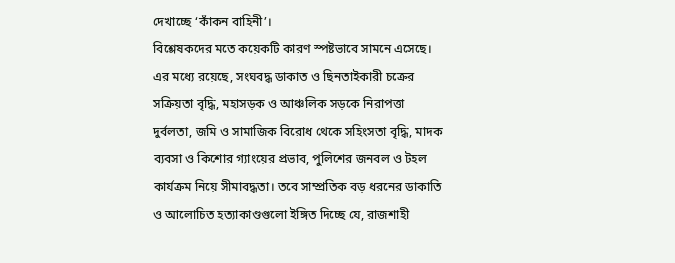দেখাচ্ছে ‘কাঁকন বাহিনী’।
বিশ্লেষকদের মতে কয়েকটি কারণ স্পষ্টভাবে সামনে এসেছে। এর মধ্যে রয়েছে, সংঘবদ্ধ ডাকাত ও ছিনতাইকারী চক্রের সক্রিয়তা বৃদ্ধি, মহাসড়ক ও আঞ্চলিক সড়কে নিরাপত্তা দুর্বলতা, জমি ও সামাজিক বিরোধ থেকে সহিংসতা বৃদ্ধি, মাদক ব্যবসা ও কিশোর গ্যাংয়ের প্রভাব, পুলিশের জনবল ও টহল কার্যক্রম নিয়ে সীমাবদ্ধতা। তবে সাম্প্রতিক বড় ধরনের ডাকাতি ও আলোচিত হত্যাকাণ্ডগুলো ইঙ্গিত দিচ্ছে যে, রাজশাহী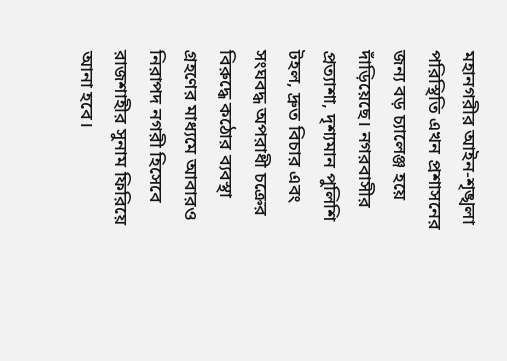মহানগরীর আইন-শৃঙ্খলা পরিস্থিতি এখন প্রশাসনের জন্য বড় চ্যালেঞ্জ হয়ে দাঁড়িয়েছে। নগরবাসীর প্রত্যাশা, দৃশ্যমান পুলিশি টহল, দ্রুত বিচার এবং সংঘবদ্ধ অপরাধী চক্রের বিরুদ্ধে কঠোর ব্যবস্থা গ্রহণের মাধ্যমে আবারও নিরাপদ নগরী হিসেবে রাজশাহীর সুনাম ফিরিয়ে আনা হবে।